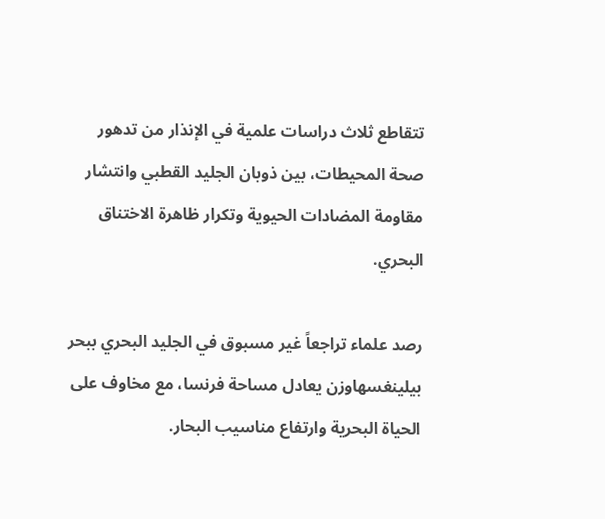تتقاطع ثلاث دراسات علمية في الإنذار من تدهور صحة المحيطات، بين ذوبان الجليد القطبي وانتشار مقاومة المضادات الحيوية وتكرار ظاهرة الاختناق البحري.

رصد علماء تراجعاً غير مسبوق في الجليد البحري ببحر بيلينغسهاوزن يعادل مساحة فرنسا، مع مخاوف على الحياة البحرية وارتفاع مناسيب البحار.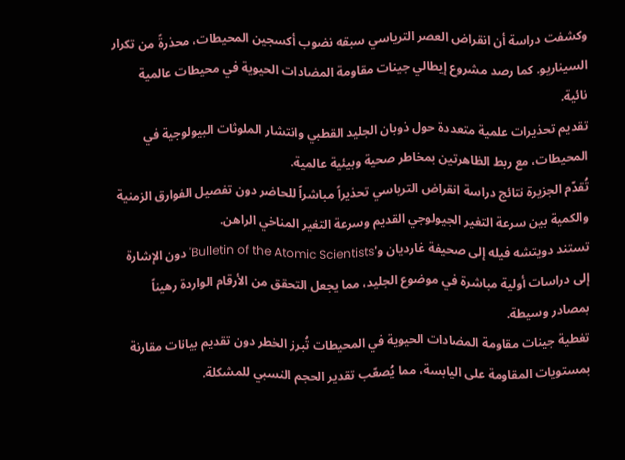وكشفت دراسة أن انقراض العصر الترياسي سبقه نضوب أكسجين المحيطات، محذرةً من تكرار السيناريو. كما رصد مشروع إيطالي جينات مقاومة المضادات الحيوية في محيطات عالمية نائية.
تقديم تحذيرات علمية متعددة حول ذوبان الجليد القطبي وانتشار الملوثات البيولوجية في المحيطات، مع ربط الظاهرتين بمخاطر صحية وبيئية عالمية.
تُقدّم الجزيرة نتائج دراسة انقراض الترياسي تحذيراً مباشراً للحاضر دون تفصيل الفوارق الزمنية والكمية بين سرعة التغير الجيولوجي القديم وسرعة التغير المناخي الراهن.
تستند دويتشه فيله إلى صحيفة غارديان و'Bulletin of the Atomic Scientists' دون الإشارة إلى دراسات أولية مباشرة في موضوع الجليد، مما يجعل التحقق من الأرقام الواردة رهيناً بمصادر وسيطة.
تغطية جينات مقاومة المضادات الحيوية في المحيطات تُبرز الخطر دون تقديم بيانات مقارنة بمستويات المقاومة على اليابسة، مما يُصعّب تقدير الحجم النسبي للمشكلة.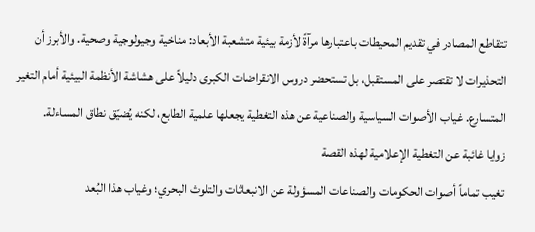تتقاطع المصادر في تقديم المحيطات باعتبارها مرآةً لأزمة بيئية متشعبة الأبعاد: مناخية وجيولوجية وصحية. والأبرز أن التحذيرات لا تقتصر على المستقبل، بل تستحضر دروس الانقراضات الكبرى دليلاً على هشاشة الأنظمة البيئية أمام التغير المتسارع. غياب الأصوات السياسية والصناعية عن هذه التغطية يجعلها علمية الطابع، لكنه يُضيّق نطاق المساءلة.
زوايا غائبة عن التغطية الإعلامية لهذه القصة
تغيب تماماً أصوات الحكومات والصناعات المسؤولة عن الانبعاثات والتلوث البحري؛ وغياب هذا البُعد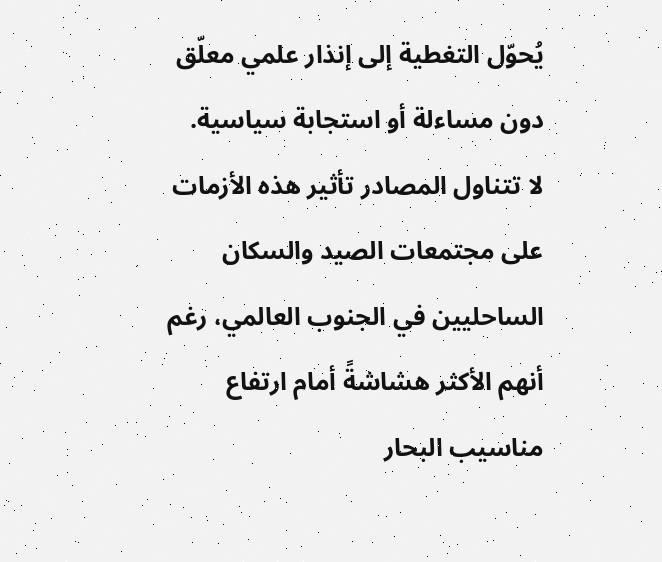يُحوّل التغطية إلى إنذار علمي معلّق دون مساءلة أو استجابة سياسية.
لا تتناول المصادر تأثير هذه الأزمات على مجتمعات الصيد والسكان الساحليين في الجنوب العالمي، رغم أنهم الأكثر هشاشةً أمام ارتفاع مناسيب البحار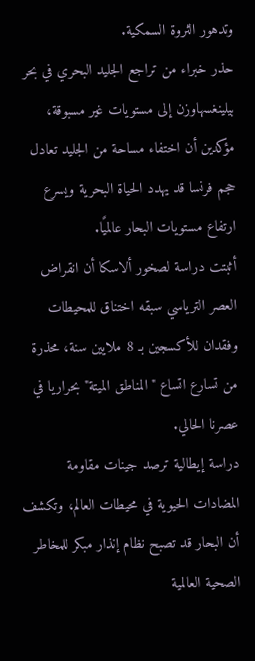وتدهور الثروة السمكية.
حذر خبراء من تراجع الجليد البحري في بحر بيلينغسهاوزن إلى مستويات غير مسبوقة، مؤكدين أن اختفاء مساحة من الجليد تعادل حجم فرنسا قد يهدد الحياة البحرية ويسرع ارتفاع مستويات البحار عالميًا.
أثبتت دراسة لصخور ألاسكا أن انقراض العصر الترياسي سبقه اختناق للمحيطات وفقدان للأكسجين بـ 8 ملايين سنة، محذرة من تسارع اتساع "المناطق الميتة" بحراريا في عصرنا الحالي.
دراسة إيطالية ترصد جينات مقاومة المضادات الحيوية في محيطات العالم، وتكشف أن البحار قد تصبح نظام إنذار مبكر للمخاطر الصحية العالمية